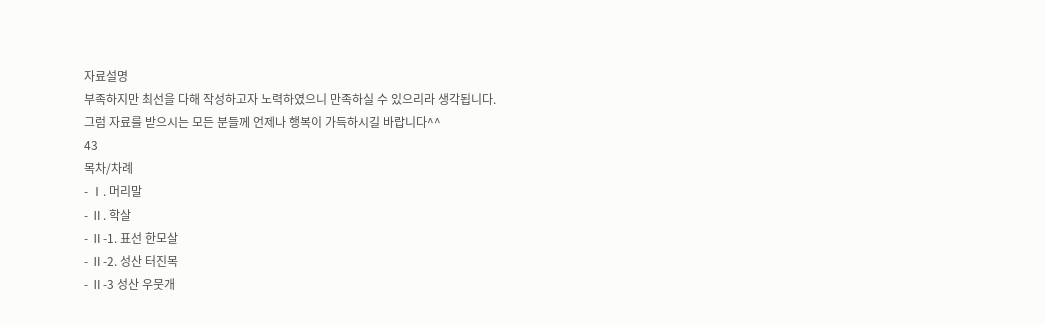자료설명
부족하지만 최선을 다해 작성하고자 노력하였으니 만족하실 수 있으리라 생각됩니다.
그럼 자료를 받으시는 모든 분들께 언제나 행복이 가득하시길 바랍니다^^
43
목차/차례
- Ⅰ. 머리말
- Ⅱ. 학살
- Ⅱ-1. 표선 한모살
- Ⅱ-2. 성산 터진목
- Ⅱ-3 성산 우뭇개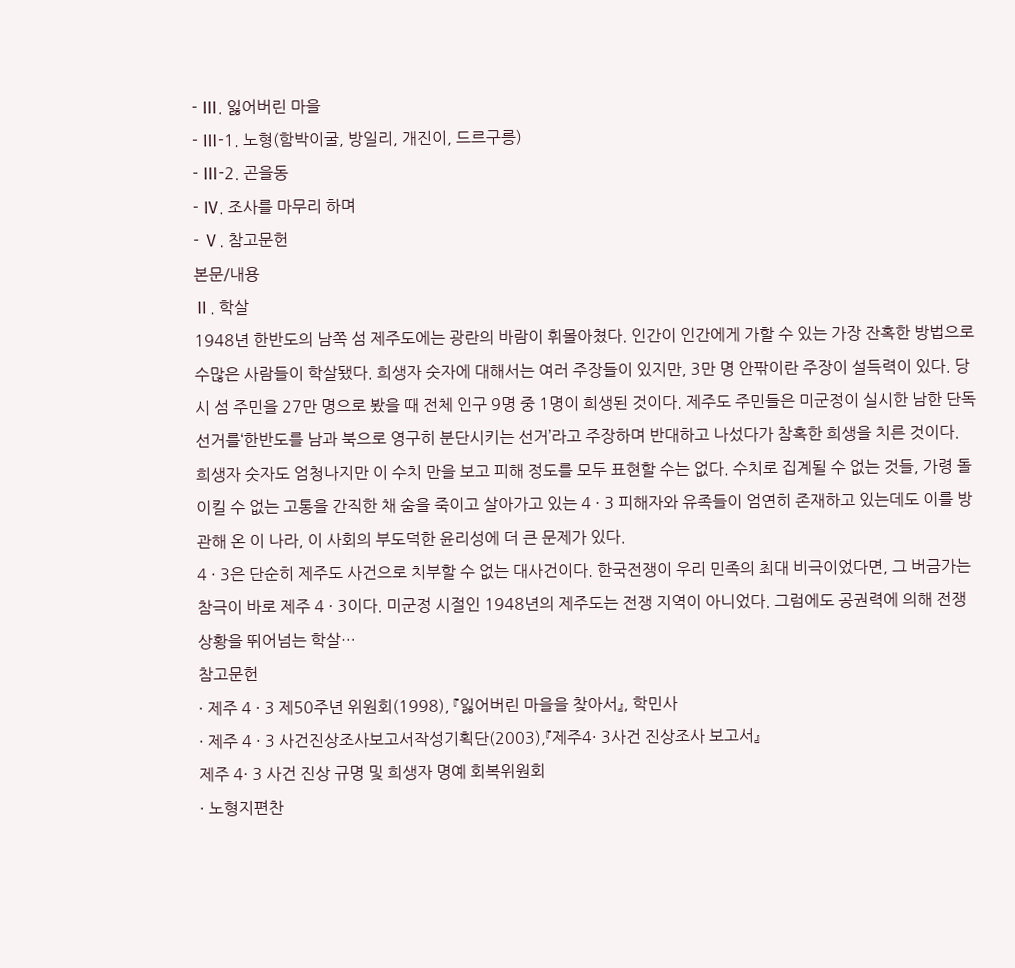- Ⅲ. 잃어버린 마을
- Ⅲ-1. 노형(함박이굴, 방일리, 개진이, 드르구릉)
- Ⅲ-2. 곤을동
- Ⅳ. 조사를 마무리 하며
- Ⅴ. 참고문헌
본문/내용
Ⅱ. 학살
1948년 한반도의 남쪽 섬 제주도에는 광란의 바람이 휘몰아쳤다. 인간이 인간에게 가할 수 있는 가장 잔혹한 방법으로 수많은 사람들이 학살됐다. 희생자 숫자에 대해서는 여러 주장들이 있지만, 3만 명 안팎이란 주장이 설득력이 있다. 당시 섬 주민을 27만 명으로 봤을 때 전체 인구 9명 중 1명이 희생된 것이다. 제주도 주민들은 미군정이 실시한 남한 단독선거를‘한반도를 남과 북으로 영구히 분단시키는 선거’라고 주장하며 반대하고 나섰다가 참혹한 희생을 치른 것이다.
희생자 숫자도 엄청나지만 이 수치 만을 보고 피해 정도를 모두 표현할 수는 없다. 수치로 집계될 수 없는 것들, 가령 돌이킬 수 없는 고통을 간직한 채 숨을 죽이고 살아가고 있는 4 · 3 피해자와 유족들이 엄연히 존재하고 있는데도 이를 방관해 온 이 나라, 이 사회의 부도덕한 윤리성에 더 큰 문제가 있다.
4 · 3은 단순히 제주도 사건으로 치부할 수 없는 대사건이다. 한국전쟁이 우리 민족의 최대 비극이었다면, 그 버금가는 참극이 바로 제주 4 · 3이다. 미군정 시절인 1948년의 제주도는 전쟁 지역이 아니었다. 그럼에도 공권력에 의해 전쟁 상황을 뛰어넘는 학살…
참고문헌
· 제주 4 · 3 제50주년 위원회(1998), 『잃어버린 마을을 찾아서』, 학민사
· 제주 4 · 3 사건진상조사보고서작성기획단(2003),『제주4· 3사건 진상조사 보고서』
제주 4· 3 사건 진상 규명 및 희생자 명예 회복위원회
· 노형지편찬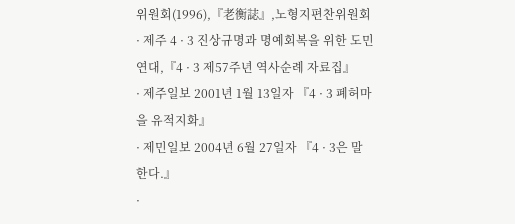위원회(1996),『老衡誌』,노형지편찬위원회
· 제주 4 · 3 진상규명과 명예회복을 위한 도민연대,『4 · 3 제57주년 역사순례 자료집』
· 제주일보 2001년 1월 13일자 『4 · 3 폐허마을 유적지화』
· 제민일보 2004년 6월 27일자 『4 · 3은 말한다.』
·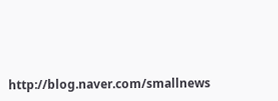http://blog.naver.com/smallnews